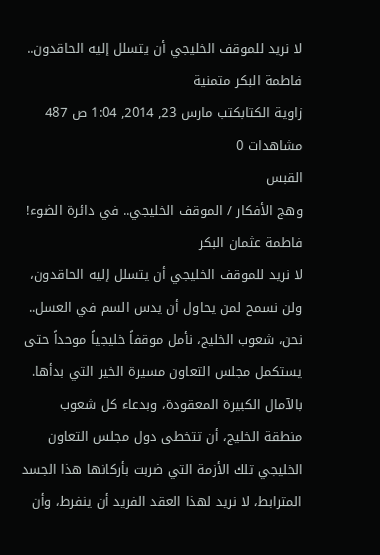لا نريد للموقف الخليجي أن يتسلل إليه الحاقدون.. فاطمة البكر متمنية
زاوية الكتابكتب مارس 23, 2014, 1:04 ص 487 مشاهدات 0
القبس
وهج الأفكار / الموقف الخليجي.. في دائرة الضوء!
فاطمة عثمان البكر
لا نريد للموقف الخليجي أن يتسلل إليه الحاقدون، ولن نسمح لمن يحاول أن يدس السم في العسل.. نحن، شعوب الخليج، نأمل موقفاً خليجياً موحداً حتى يستكمل مجلس التعاون مسيرة الخير التي بدأها.
بالآمال الكبيرة المعقودة، وبدعاء كل شعوب منطقة الخليج، أن تتخطى دول مجلس التعاون الخليجي تلك الأزمة التي ضربت بأركانها هذا الجسد المترابط، لا نريد لهذا العقد الفريد أن ينفرط، وأن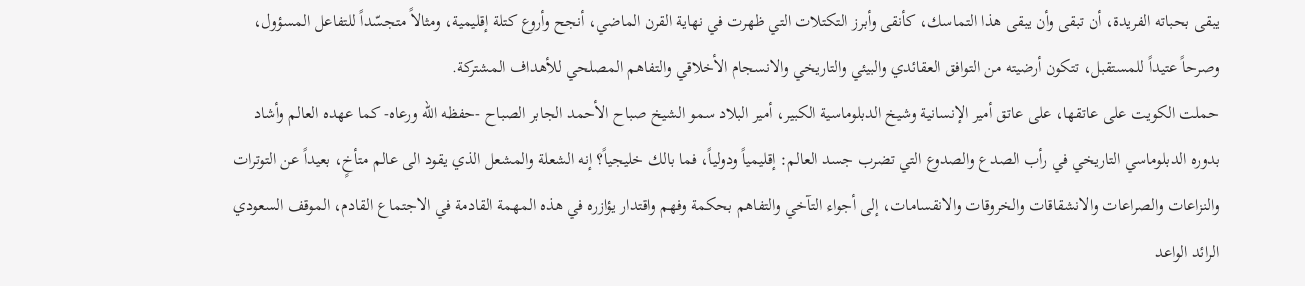يبقى بحباته الفريدة، أن تبقى وأن يبقى هذا التماسك، كأنقى وأبرز التكتلات التي ظهرت في نهاية القرن الماضي، أنجح وأروع كتلة إقليمية، ومثالاً متجسّداً للتفاعل المسؤول، وصرحاً عتيداً للمستقبل، تتكون أرضيته من التوافق العقائدي والبيئي والتاريخي والانسجام الأخلاقي والتفاهم المصلحي للأهداف المشتركة.
حملت الكويت على عاتقها، على عاتق أمير الإنسانية وشيخ الدبلوماسية الكبير، أمير البلاد سمو الشيخ صباح الأحمد الجابر الصباح -حفظه الله ورعاه- كما عهده العالم وأشاد بدوره الدبلوماسي التاريخي في رأب الصدع والصدوع التي تضرب جسد العالم: إقليمياً ودولياً، فما بالك خليجياً؟ إنه الشعلة والمشعل الذي يقود الى عالم متأخٍ، بعيداً عن التوترات والنزاعات والصراعات والانشقاقات والخروقات والانقسامات، إلى أجواء التآخي والتفاهم بحكمة وفهم واقتدار يؤازره في هذه المهمة القادمة في الاجتماع القادم، الموقف السعودي الرائد الواعد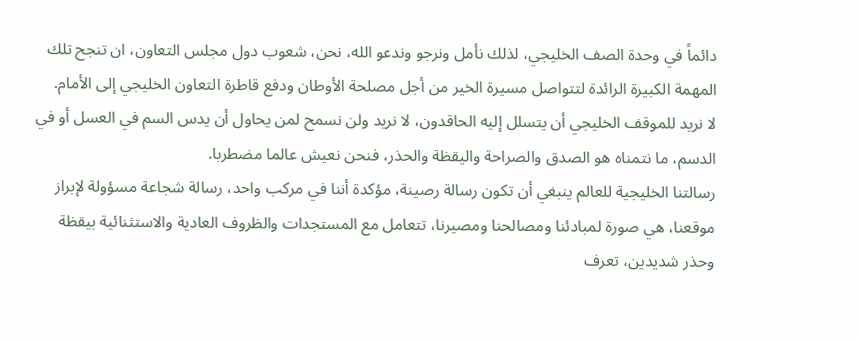دائماً في وحدة الصف الخليجي، لذلك نأمل ونرجو وندعو الله، نحن، شعوب دول مجلس التعاون، ان تنجح تلك المهمة الكبيرة الرائدة لتتواصل مسيرة الخير من أجل مصلحة الأوطان ودفع قاطرة التعاون الخليجي إلى الأمام.
لا نريد للموقف الخليجي أن يتسلل إليه الحاقدون، لا نريد ولن نسمح لمن يحاول أن يدس السم في العسل أو في الدسم، ما نتمناه هو الصدق والصراحة واليقظة والحذر، فنحن نعيش عالما مضطربا.
رسالتنا الخليجية للعالم ينبغي أن تكون رسالة رصينة، مؤكدة أننا في مركب واحد، رسالة شجاعة مسؤولة لإبراز موقعنا، هي صورة لمبادئنا ومصالحنا ومصيرنا، تتعامل مع المستجدات والظروف العادية والاستثنائية بيقظة وحذر شديدين، تعرف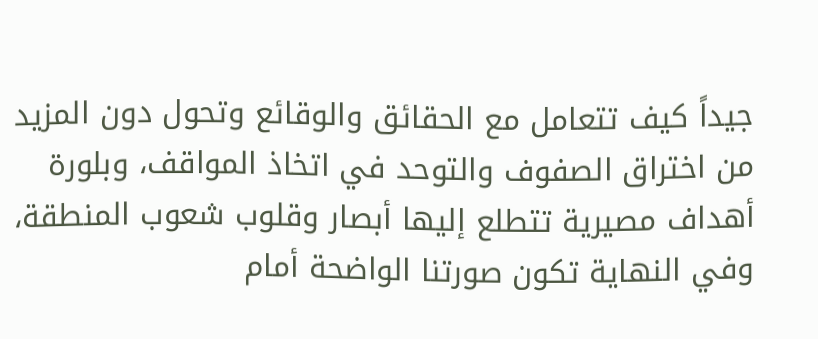جيداً كيف تتعامل مع الحقائق والوقائع وتحول دون المزيد من اختراق الصفوف والتوحد في اتخاذ المواقف، وبلورة أهداف مصيرية تتطلع إليها أبصار وقلوب شعوب المنطقة، وفي النهاية تكون صورتنا الواضحة أمام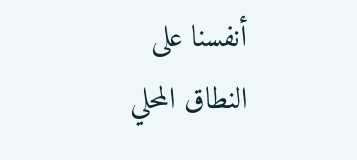أنفسنا على النطاق المحلي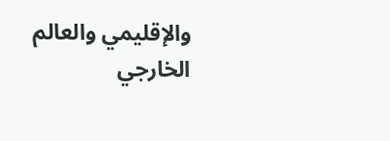والإقليمي والعالم الخارجي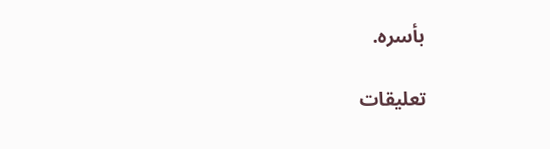بأسره.

تعليقات